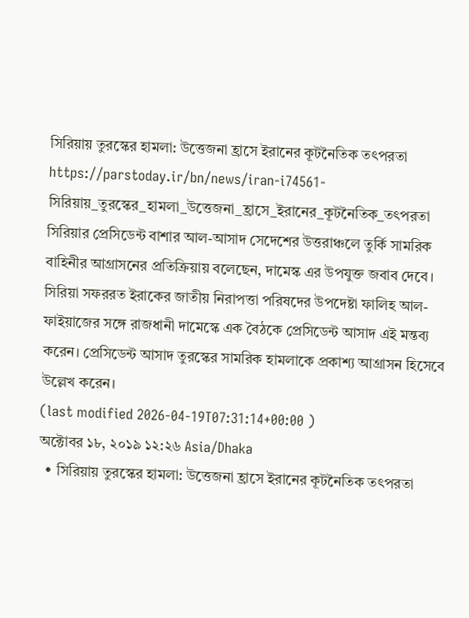সিরিয়ায় তুরস্কের হামলা: উত্তেজনা হ্রাসে ইরানের কূটনৈতিক তৎপরতা
https://parstoday.ir/bn/news/iran-i74561-সিরিয়ায়_তুরস্কের_হামলা_উত্তেজনা_হ্রাসে_ইরানের_কূটনৈতিক_তৎপরতা
সিরিয়ার প্রেসিডেন্ট বাশার আল-আসাদ সেদেশের উত্তরাঞ্চলে তুর্কি সামরিক বাহিনীর আগ্রাসনের প্রতিক্রিয়ায় বলেছেন, দামেস্ক এর উপযুক্ত জবাব দেবে। সিরিয়া সফররত ইরাকের জাতীয় নিরাপত্তা পরিষদের উপদেষ্টা ফালিহ আল-ফাইয়াজের সঙ্গে রাজধানী দামেস্কে এক বৈঠকে প্রেসিডেন্ট আসাদ এই মন্তব্য করেন। প্রেসিডেন্ট আসাদ তুরস্কের সামরিক হামলাকে প্রকাশ্য আগ্রাসন হিসেবে উল্লেখ করেন।
(last modified 2026-04-19T07:31:14+00:00 )
অক্টোবর ১৮, ২০১৯ ১২:২৬ Asia/Dhaka
  • সিরিয়ায় তুরস্কের হামলা: উত্তেজনা হ্রাসে ইরানের কূটনৈতিক তৎপরতা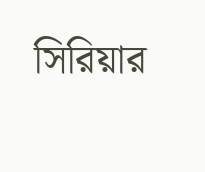সিরিয়ার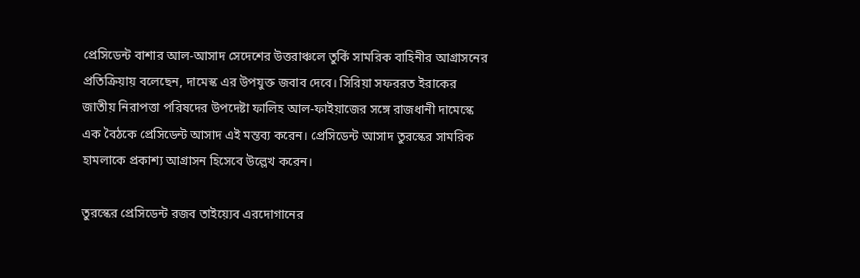প্রেসিডেন্ট বাশার আল-আসাদ সেদেশের উত্তরাঞ্চলে তুর্কি সামরিক বাহিনীর আগ্রাসনের প্রতিক্রিয়ায় বলেছেন, দামেস্ক এর উপযুক্ত জবাব দেবে। সিরিয়া সফররত ইরাকের জাতীয় নিরাপত্তা পরিষদের উপদেষ্টা ফালিহ আল-ফাইয়াজের সঙ্গে রাজধানী দামেস্কে এক বৈঠকে প্রেসিডেন্ট আসাদ এই মন্তব্য করেন। প্রেসিডেন্ট আসাদ তুরস্কের সামরিক হামলাকে প্রকাশ্য আগ্রাসন হিসেবে উল্লেখ করেন।

তুরস্কের প্রেসিডেন্ট রজব তাইয়্যেব এরদোগানের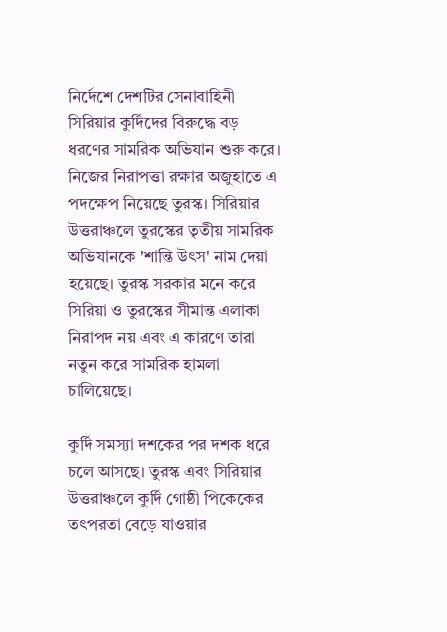নির্দেশে দেশটির সেনাবাহিনী সিরিয়ার কুর্দিদের বিরুদ্ধে বড় ধরণের সামরিক অভিযান শুরু করে। নিজের নিরাপত্তা রক্ষার অজুহাতে এ পদক্ষেপ নিয়েছে তুরস্ক। সিরিয়ার উত্তরাঞ্চলে তুরস্কের তৃতীয় সামরিক অভিযানকে 'শান্তি উৎস' নাম দেয়া হয়েছে। তুরস্ক সরকার মনে করে সিরিয়া ও তুরস্কের সীমান্ত এলাকা নিরাপদ নয় এবং এ কারণে তারা নতুন করে সামরিক হামলা চালিয়েছে।

কুর্দি সমস্যা দশকের পর দশক ধরে চলে আসছে। তুরস্ক এবং সিরিয়ার উত্তরাঞ্চলে কুর্দি গোষ্ঠী পিকেকের তৎপরতা বেড়ে যাওয়ার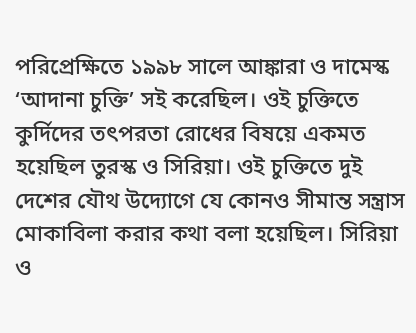পরিপ্রেক্ষিতে ১৯৯৮ সালে আঙ্কারা ও দামেস্ক ‘আদানা চুক্তি’ সই করেছিল। ওই চুক্তিতে কুর্দিদের তৎপরতা রোধের বিষয়ে একমত হয়েছিল তুরস্ক ও সিরিয়া। ওই চুক্তিতে দুই দেশের যৌথ উদ্যোগে যে কোনও সীমান্ত সন্ত্রাস মোকাবিলা করার কথা বলা হয়েছিল। সিরিয়া ও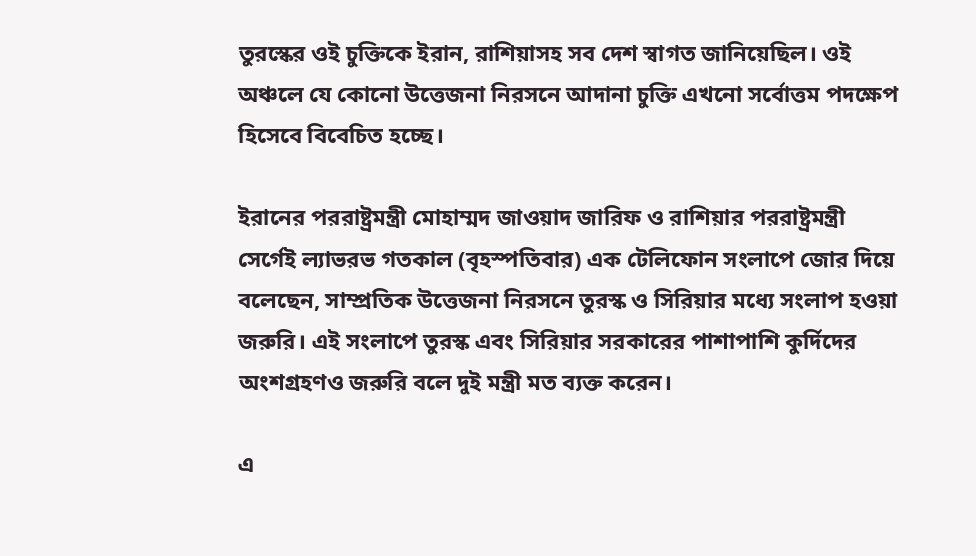তুরস্কের ওই চুক্তিকে ইরান, রাশিয়াসহ সব দেশ স্বাগত জানিয়েছিল। ওই অঞ্চলে যে কোনো উত্তেজনা নিরসনে আদানা চুক্তি এখনো সর্বোত্তম পদক্ষেপ হিসেবে বিবেচিত হচ্ছে।

ইরানের পররাষ্ট্রমন্ত্রী মোহাম্মদ জাওয়াদ জারিফ ও রাশিয়ার পররাষ্ট্রমন্ত্রী সের্গেই ল্যাভরভ গতকাল (বৃহস্পতিবার) এক টেলিফোন সংলাপে জোর দিয়ে বলেছেন, সাম্প্রতিক উত্তেজনা নিরসনে তুরস্ক ও সিরিয়ার মধ্যে সংলাপ হওয়া জরুরি। এই সংলাপে তুরস্ক এবং সিরিয়ার সরকারের পাশাপাশি কুর্দিদের অংশগ্রহণও জরুরি বলে দুই মন্ত্রী মত ব্যক্ত করেন।

এ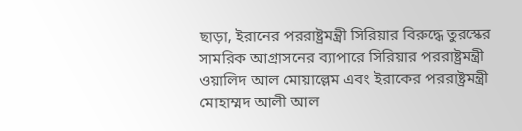ছাড়া, ইরানের পররাষ্ট্রমন্ত্রী সিরিয়ার বিরুদ্ধে তুরস্কের সামরিক আগ্রাসনের ব্যাপারে সিরিয়ার পররাষ্ট্রমন্ত্রী ওয়ালিদ আল মোয়াল্লেম এবং ইরাকের পররাষ্ট্রমন্ত্রী মোহাম্মদ আলী আল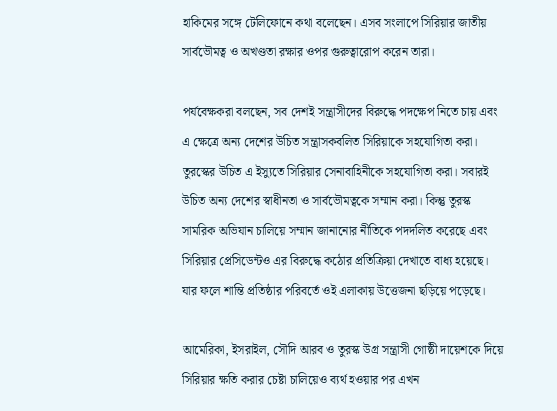হাকিমের সঙ্গে টেলিফোনে কথা বলেছেন। এসব সংলাপে সিরিয়ার জাতীয় সার্বভৌমত্ব ও অখণ্ডতা রক্ষার ওপর গুরুত্বারোপ করেন তারা।

পর্যবেক্ষকরা বলছেন, সব দেশই সন্ত্রাসীদের বিরুদ্ধে পদক্ষেপ নিতে চায় এবং এ ক্ষেত্রে অন্য দেশের উচিত সন্ত্রাসকবলিত সিরিয়াকে সহযোগিতা করা। তুরস্কের উচিত এ ইস্যুতে সিরিয়ার সেনাবাহিনীকে সহযোগিতা করা। সবারই উচিত অন্য দেশের স্বাধীনতা ও সার্বভৌমত্বকে সম্মান করা। কিন্তু তুরস্ক সামরিক অভিযান চালিয়ে সম্মান জানানোর নীতিকে পদদলিত করেছে এবং সিরিয়ার প্রেসিডেন্টও এর বিরুদ্ধে কঠোর প্রতিক্রিয়া দেখাতে বাধ্য হয়েছে। যার ফলে শান্তি প্রতিষ্ঠার পরিবর্তে ওই এলাকায় উত্তেজনা ছড়িয়ে পড়েছে।

আমেরিকা, ইসরাইল, সৌদি আরব ও তুরস্ক উগ্র সন্ত্রাসী গোষ্ঠী দায়েশকে দিয়ে সিরিয়ার ক্ষতি করার চেষ্টা চালিয়েও ব্যর্থ হওয়ার পর এখন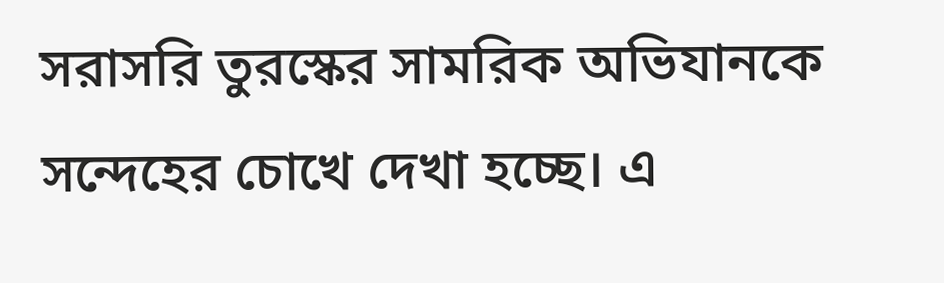সরাসরি তুরস্কের সামরিক অভিযানকে সন্দেহের চোখে দেখা হচ্ছে। এ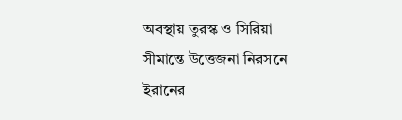অবস্থায় তুরস্ক ও সিরিয়া সীমান্তে উত্তেজনা নিরসনে ইরানের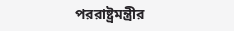পররাষ্ট্রমন্ত্রীর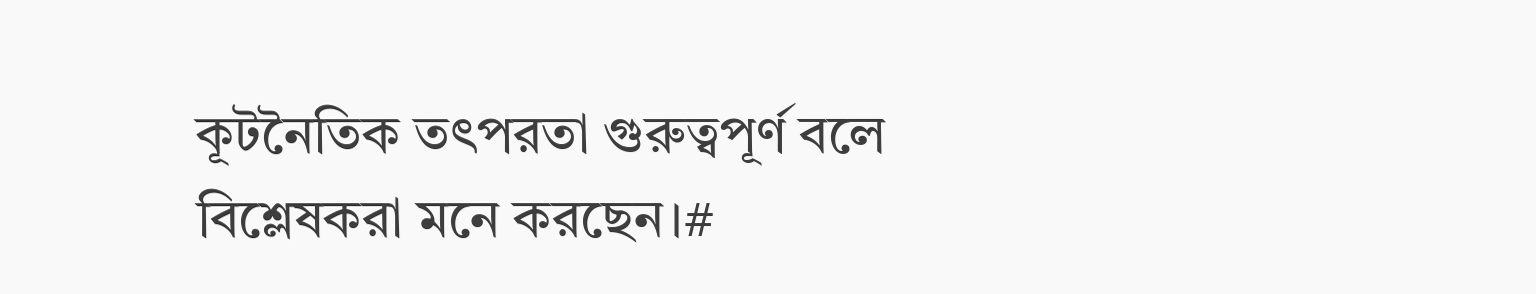কূটনৈতিক তৎপরতা গুরুত্বপূর্ণ বলে বিশ্লেষকরা মনে করছেন।#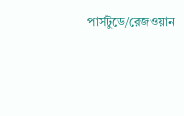পার্সটুডে/রেজওয়ান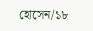হোসেন/১৮